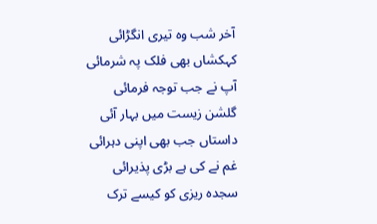آخر شب وہ تیری انگڑائی
کہکشاں بھی فلک پہ شرمائی
آپ نے جب توجہ فرمائی
گلشن زیست میں بہار آئی
داستاں جب بھی اپنی دہرائی
غم نے کی ہے بڑی پذیرائی
سجدہ ریزی کو کیسے ترک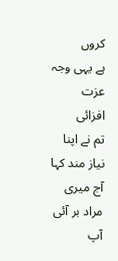کروں
ہے یہی وجہ عزت افزائی
تم نے اپنا نیاز مند کہا
آج میری مراد بر آئی
آپ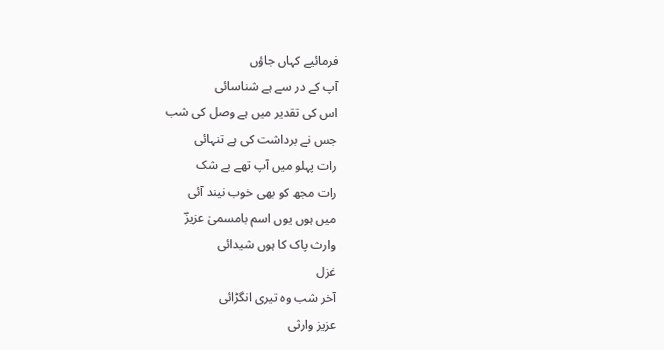فرمائیے کہاں جاؤں
آپ کے در سے ہے شناسائی
اس کی تقدیر میں ہے وصل کی شب
جس نے برداشت کی ہے تنہائی
رات پہلو میں آپ تھے بے شک
رات مجھ کو بھی خوب نیند آئی
میں ہوں یوں اسم بامسمیٰ عزیزؔ
وارث پاک کا ہوں شیدائی
غزل
آخر شب وہ تیری انگڑائی
عزیز وارثی